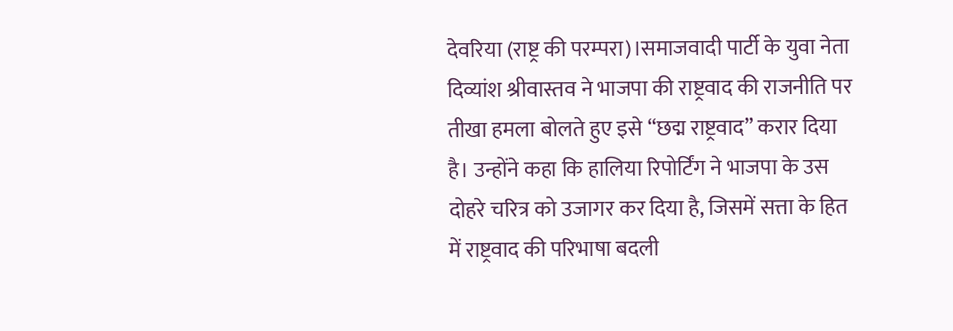देवरिया (राष्ट्र की परम्परा)।समाजवादी पार्टी के युवा नेता दिव्यांश श्रीवास्तव ने भाजपा की राष्ट्रवाद की राजनीति पर तीखा हमला बोलते हुए इसे “छद्म राष्ट्रवाद” करार दिया है। उन्होंने कहा कि हालिया रिपोर्टिंग ने भाजपा के उस दोहरे चरित्र को उजागर कर दिया है, जिसमें सत्ता के हित में राष्ट्रवाद की परिभाषा बदली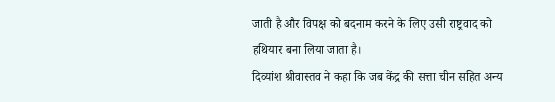जाती है और विपक्ष को बदनाम करने के लिए उसी राष्ट्रवाद को हथियार बना लिया जाता है।
दिव्यांश श्रीवास्तव ने कहा कि जब केंद्र की सत्ता चीन सहित अन्य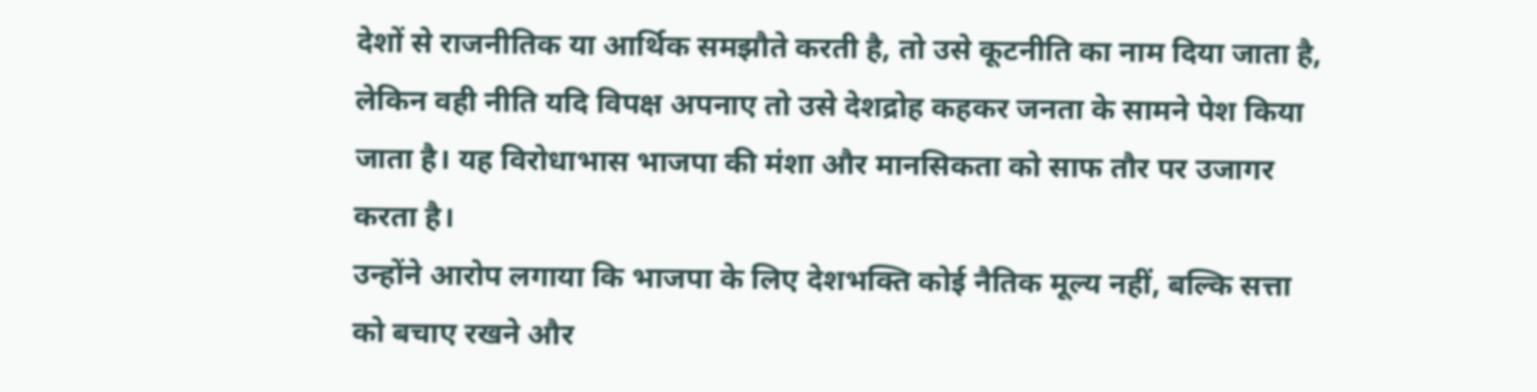देशों से राजनीतिक या आर्थिक समझौते करती है, तो उसे कूटनीति का नाम दिया जाता है, लेकिन वही नीति यदि विपक्ष अपनाए तो उसे देशद्रोह कहकर जनता के सामने पेश किया जाता है। यह विरोधाभास भाजपा की मंशा और मानसिकता को साफ तौर पर उजागर करता है।
उन्होंने आरोप लगाया कि भाजपा के लिए देशभक्ति कोई नैतिक मूल्य नहीं, बल्कि सत्ता को बचाए रखने और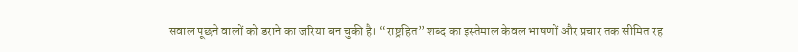सवाल पूछने वालों को डराने का जरिया बन चुकी है। “राष्ट्रहित” शब्द का इस्तेमाल केवल भाषणों और प्रचार तक सीमित रह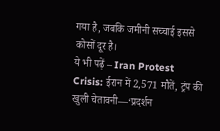गया है, जबकि जमीनी सच्चाई इससे कोसों दूर है।
ये भी पढ़ें – Iran Protest Crisis: ईरान में 2,571 मौतें, ट्रंप की खुली चेतावनी—‘प्रदर्शन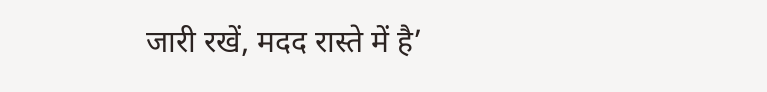जारी रखें, मदद रास्ते में है’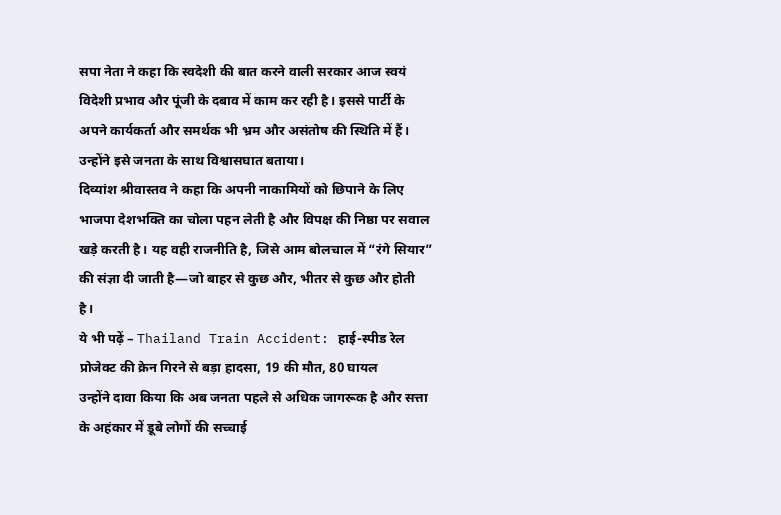सपा नेता ने कहा कि स्वदेशी की बात करने वाली सरकार आज स्वयं विदेशी प्रभाव और पूंजी के दबाव में काम कर रही है। इससे पार्टी के अपने कार्यकर्ता और समर्थक भी भ्रम और असंतोष की स्थिति में हैं। उन्होंने इसे जनता के साथ विश्वासघात बताया।
दिव्यांश श्रीवास्तव ने कहा कि अपनी नाकामियों को छिपाने के लिए भाजपा देशभक्ति का चोला पहन लेती है और विपक्ष की निष्ठा पर सवाल खड़े करती है। यह वही राजनीति है, जिसे आम बोलचाल में “रंगे सियार” की संज्ञा दी जाती है—जो बाहर से कुछ और, भीतर से कुछ और होती है।
ये भी पढ़ें – Thailand Train Accident: हाई-स्पीड रेल प्रोजेक्ट की क्रेन गिरने से बड़ा हादसा, 19 की मौत, 80 घायल
उन्होंने दावा किया कि अब जनता पहले से अधिक जागरूक है और सत्ता के अहंकार में डूबे लोगों की सच्चाई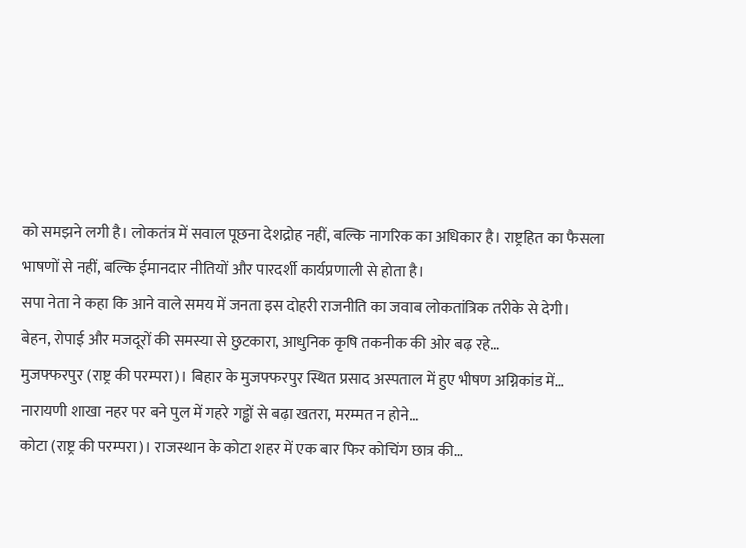को समझने लगी है। लोकतंत्र में सवाल पूछना देशद्रोह नहीं, बल्कि नागरिक का अधिकार है। राष्ट्रहित का फैसला भाषणों से नहीं, बल्कि ईमानदार नीतियों और पारदर्शी कार्यप्रणाली से होता है।
सपा नेता ने कहा कि आने वाले समय में जनता इस दोहरी राजनीति का जवाब लोकतांत्रिक तरीके से देगी।
बेहन, रोपाई और मजदूरों की समस्या से छुटकारा, आधुनिक कृषि तकनीक की ओर बढ़ रहे…
मुजफ्फरपुर (राष्ट्र की परम्परा)। बिहार के मुजफ्फरपुर स्थित प्रसाद अस्पताल में हुए भीषण अग्निकांड में…
नारायणी शाखा नहर पर बने पुल में गहरे गड्ढों से बढ़ा खतरा, मरम्मत न होने…
कोटा (राष्ट्र की परम्परा)। राजस्थान के कोटा शहर में एक बार फिर कोचिंग छात्र की…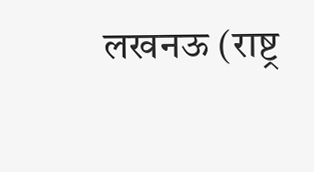लखनऊ (राष्ट्र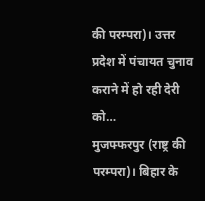की परम्परा)। उत्तर प्रदेश में पंचायत चुनाव कराने में हो रही देरी को…
मुजफ्फरपुर (राष्ट्र की परम्परा)। बिहार के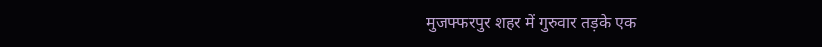मुजफ्फरपुर शहर में गुरुवार तड़के एक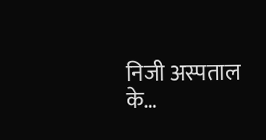निजी अस्पताल के…